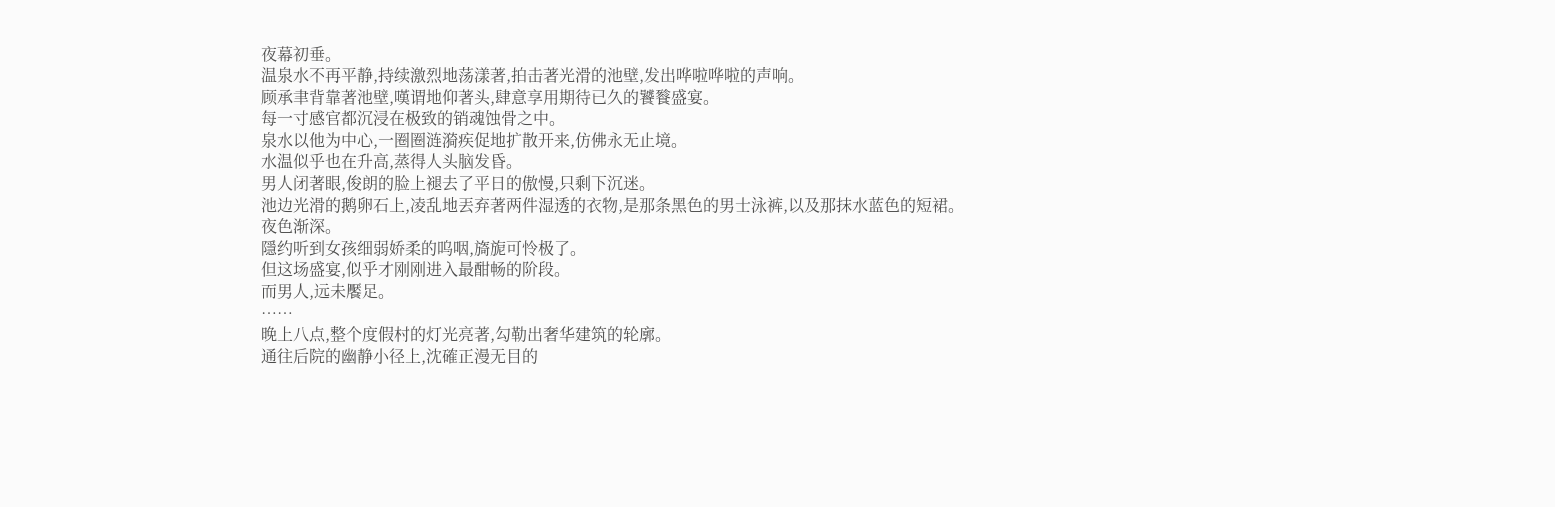夜幕初垂。
温泉水不再平静,持续激烈地荡漾著,拍击著光滑的池壁,发出哗啦哗啦的声响。
顾承聿背靠著池壁,嘆谓地仰著头,肆意享用期待已久的饕餮盛宴。
每一寸感官都沉浸在极致的销魂蚀骨之中。
泉水以他为中心,一圈圈涟漪疾促地扩散开来,仿佛永无止境。
水温似乎也在升高,蒸得人头脑发昏。
男人闭著眼,俊朗的脸上褪去了平日的傲慢,只剩下沉迷。
池边光滑的鹅卵石上,凌乱地丟弃著两件湿透的衣物,是那条黑色的男士泳裤,以及那抹水蓝色的短裙。
夜色渐深。
隱约听到女孩细弱娇柔的呜咽,旖旎可怜极了。
但这场盛宴,似乎才刚刚进入最酣畅的阶段。
而男人,远未饜足。
……
晚上八点,整个度假村的灯光亮著,勾勒出奢华建筑的轮廓。
通往后院的幽静小径上,沈確正漫无目的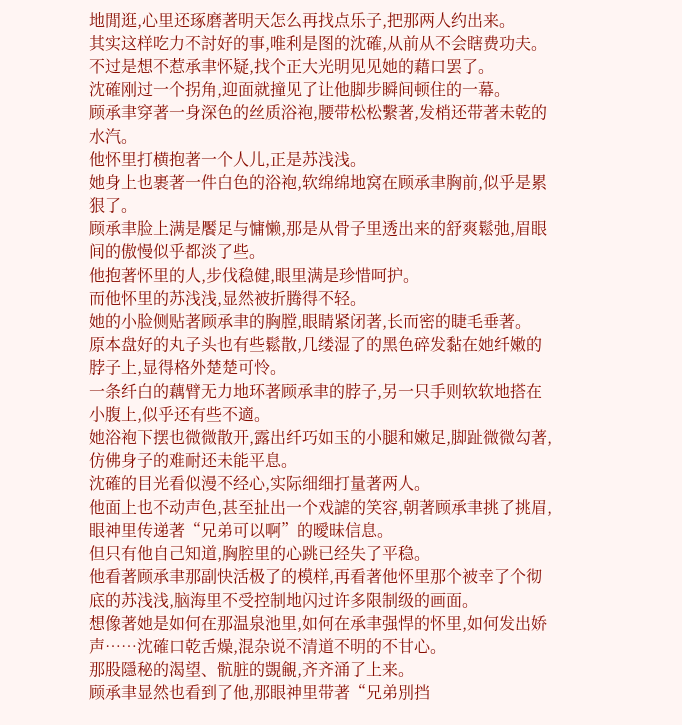地閒逛,心里还琢磨著明天怎么再找点乐子,把那两人约出来。
其实这样吃力不討好的事,唯利是图的沈確,从前从不会瞎费功夫。
不过是想不惹承聿怀疑,找个正大光明见见她的藉口罢了。
沈確刚过一个拐角,迎面就撞见了让他脚步瞬间顿住的一幕。
顾承聿穿著一身深色的丝质浴袍,腰带松松繫著,发梢还带著未乾的水汽。
他怀里打横抱著一个人儿,正是苏浅浅。
她身上也裹著一件白色的浴袍,软绵绵地窝在顾承聿胸前,似乎是累狠了。
顾承聿脸上满是饜足与慵懒,那是从骨子里透出来的舒爽鬆弛,眉眼间的傲慢似乎都淡了些。
他抱著怀里的人,步伐稳健,眼里满是珍惜呵护。
而他怀里的苏浅浅,显然被折腾得不轻。
她的小脸侧贴著顾承聿的胸膛,眼睛紧闭著,长而密的睫毛垂著。
原本盘好的丸子头也有些鬆散,几缕湿了的黑色碎发黏在她纤嫩的脖子上,显得格外楚楚可怜。
一条纤白的藕臂无力地环著顾承聿的脖子,另一只手则软软地搭在小腹上,似乎还有些不適。
她浴袍下摆也微微散开,露出纤巧如玉的小腿和嫩足,脚趾微微勾著,仿佛身子的难耐还未能平息。
沈確的目光看似漫不经心,实际细细打量著两人。
他面上也不动声色,甚至扯出一个戏謔的笑容,朝著顾承聿挑了挑眉,眼神里传递著“兄弟可以啊”的曖昧信息。
但只有他自己知道,胸腔里的心跳已经失了平稳。
他看著顾承聿那副快活极了的模样,再看著他怀里那个被幸了个彻底的苏浅浅,脑海里不受控制地闪过许多限制级的画面。
想像著她是如何在那温泉池里,如何在承聿强悍的怀里,如何发出娇声……沈確口乾舌燥,混杂说不清道不明的不甘心。
那股隱秘的渴望、骯脏的覬覦,齐齐涌了上来。
顾承聿显然也看到了他,那眼神里带著“兄弟別挡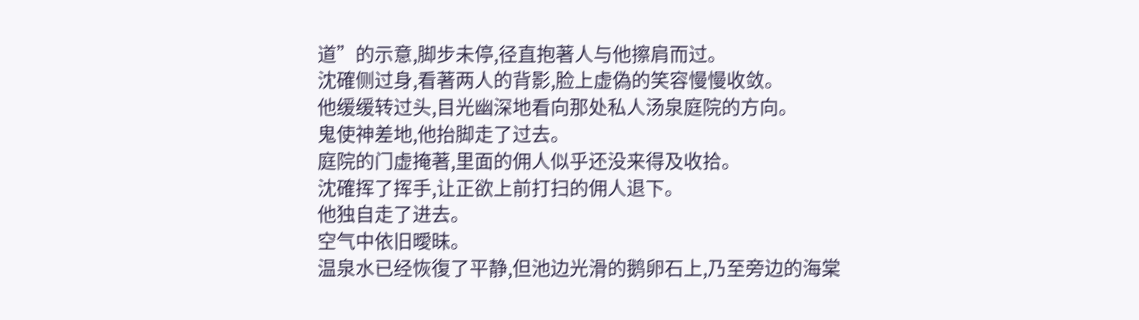道”的示意,脚步未停,径直抱著人与他擦肩而过。
沈確侧过身,看著两人的背影,脸上虚偽的笑容慢慢收敛。
他缓缓转过头,目光幽深地看向那处私人汤泉庭院的方向。
鬼使神差地,他抬脚走了过去。
庭院的门虚掩著,里面的佣人似乎还没来得及收拾。
沈確挥了挥手,让正欲上前打扫的佣人退下。
他独自走了进去。
空气中依旧曖昧。
温泉水已经恢復了平静,但池边光滑的鹅卵石上,乃至旁边的海棠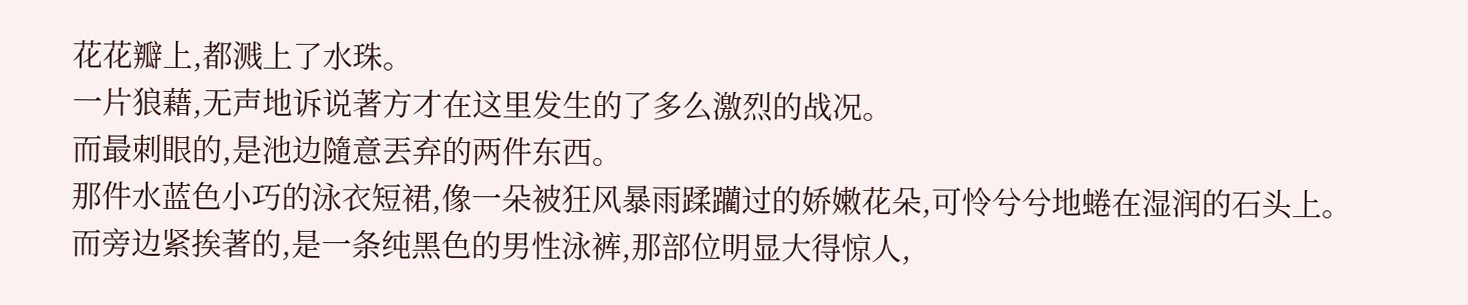花花瓣上,都溅上了水珠。
一片狼藉,无声地诉说著方才在这里发生的了多么激烈的战况。
而最刺眼的,是池边隨意丟弃的两件东西。
那件水蓝色小巧的泳衣短裙,像一朵被狂风暴雨蹂躪过的娇嫩花朵,可怜兮兮地蜷在湿润的石头上。
而旁边紧挨著的,是一条纯黑色的男性泳裤,那部位明显大得惊人,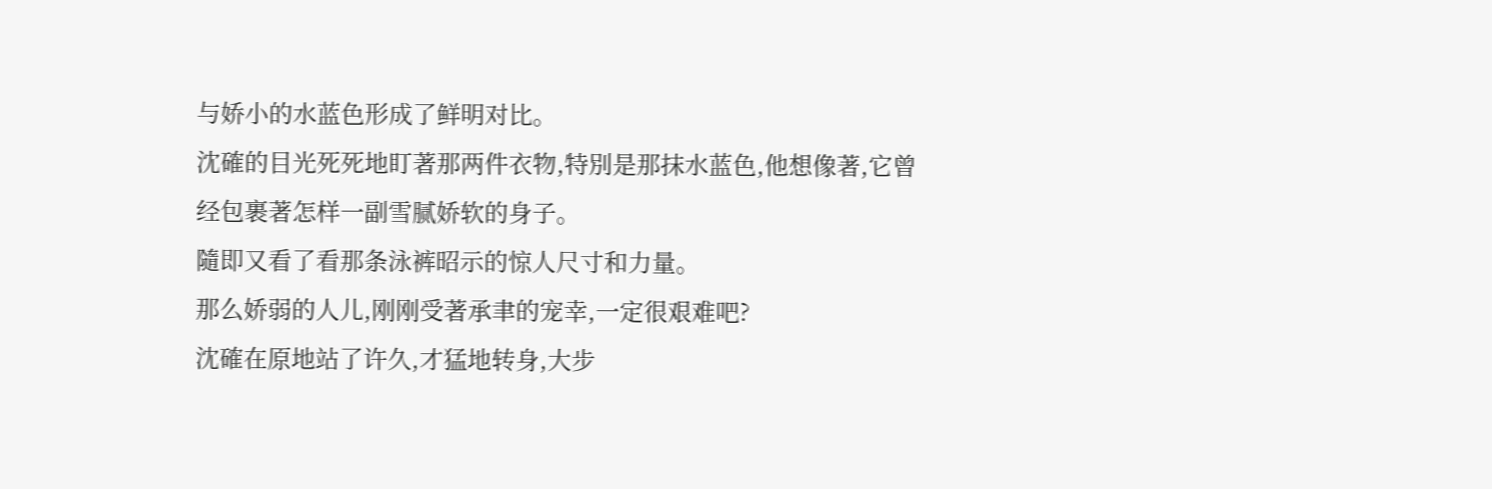与娇小的水蓝色形成了鲜明对比。
沈確的目光死死地盯著那两件衣物,特別是那抹水蓝色,他想像著,它曾经包裹著怎样一副雪腻娇软的身子。
隨即又看了看那条泳裤昭示的惊人尺寸和力量。
那么娇弱的人儿,刚刚受著承聿的宠幸,一定很艰难吧?
沈確在原地站了许久,才猛地转身,大步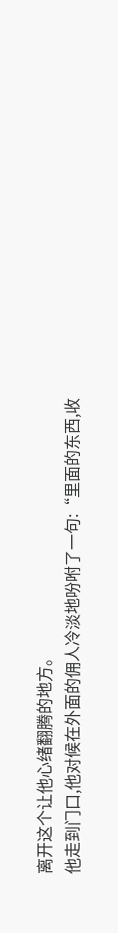离开这个让他心绪翻腾的地方。
他走到门口,他对候在外面的佣人冷淡地吩咐了一句:“里面的东西,收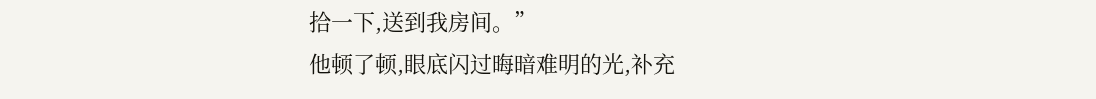拾一下,送到我房间。”
他顿了顿,眼底闪过晦暗难明的光,补充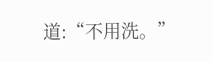道:“不用洗。”